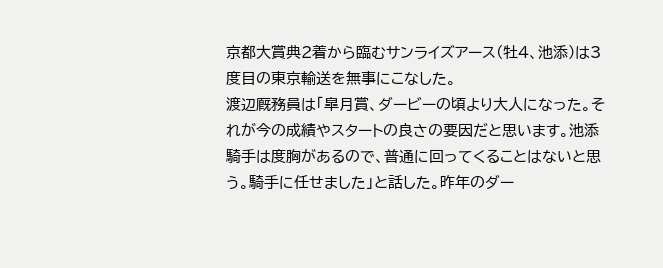京都大賞典2着から臨むサンライズアース(牡4、池添)は3度目の東京輸送を無事にこなした。
渡辺厩務員は「皐月賞、ダービーの頃より大人になった。それが今の成績やスタートの良さの要因だと思います。池添騎手は度胸があるので、普通に回ってくることはないと思う。騎手に任せました」と話した。昨年のダー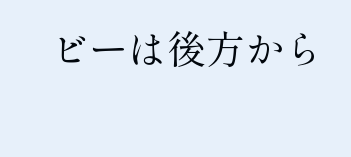ビーは後方から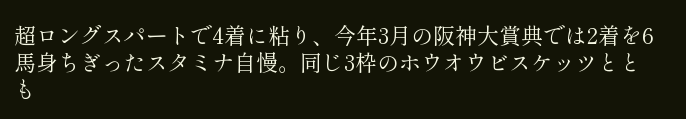超ロングスパートで4着に粘り、今年3月の阪神大賞典では2着を6馬身ちぎったスタミナ自慢。同じ3枠のホウオウビスケッツととも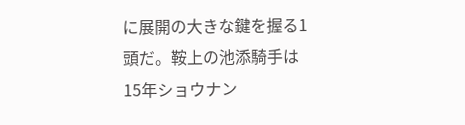に展開の大きな鍵を握る1頭だ。鞍上の池添騎手は15年ショウナン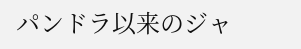パンドラ以来のジャ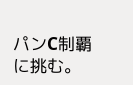パンC制覇に挑む。